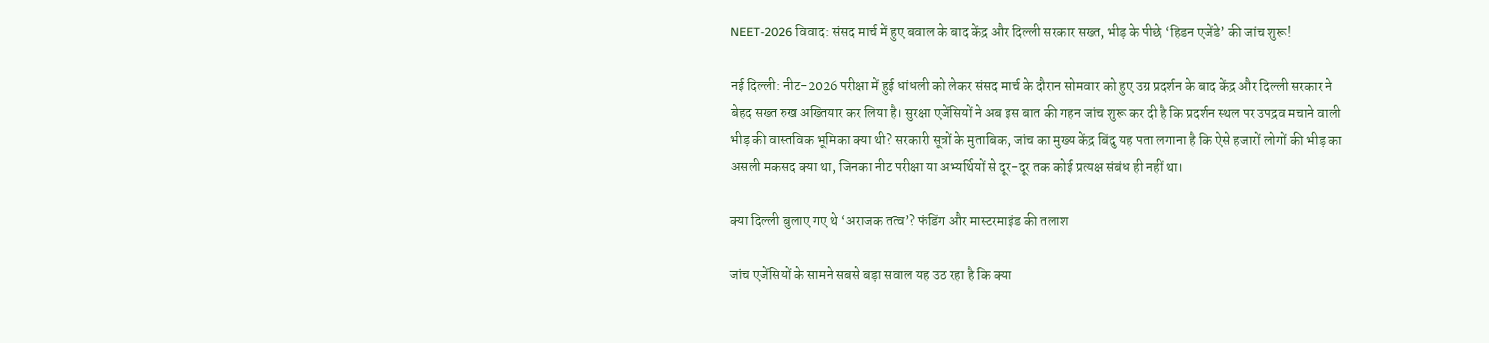NEET-2026 विवाद: संसद मार्च में हुए बवाल के बाद केंद्र और दिल्ली सरकार सख्त, भीड़ के पीछे ‘हिडन एजेंडे’ की जांच शुरू!

नई दिल्ली: नीट-2026 परीक्षा में हुई धांधली को लेकर संसद मार्च के दौरान सोमवार को हुए उग्र प्रदर्शन के बाद केंद्र और दिल्ली सरकार ने बेहद सख्त रुख अख्तियार कर लिया है। सुरक्षा एजेंसियों ने अब इस बात की गहन जांच शुरू कर दी है कि प्रदर्शन स्थल पर उपद्रव मचाने वाली भीड़ की वास्तविक भूमिका क्या थी? सरकारी सूत्रों के मुताबिक, जांच का मुख्य केंद्र बिंदु यह पता लगाना है कि ऐसे हजारों लोगों की भीड़ का असली मकसद क्या था, जिनका नीट परीक्षा या अभ्यर्थियों से दूर-दूर तक कोई प्रत्यक्ष संबंध ही नहीं था।

क्या दिल्ली बुलाए गए थे ‘अराजक तत्व’? फंडिंग और मास्टरमाइंड की तलाश

जांच एजेंसियों के सामने सबसे बड़ा सवाल यह उठ रहा है कि क्या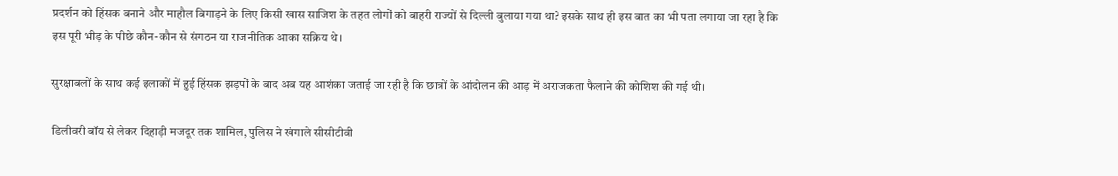प्रदर्शन को हिंसक बनाने और माहौल बिगाड़ने के लिए किसी खास साजिश के तहत लोगों को बाहरी राज्यों से दिल्ली बुलाया गया था? इसके साथ ही इस बात का भी पता लगाया जा रहा है कि इस पूरी भीड़ के पीछे कौन-कौन से संगठन या राजनीतिक आका सक्रिय थे।

सुरक्षाबलों के साथ कई इलाकों में हुई हिंसक झड़पों के बाद अब यह आशंका जताई जा रही है कि छात्रों के आंदोलन की आड़ में अराजकता फैलाने की कोशिश की गई थी।

डिलीवरी बॉय से लेकर दिहाड़ी मजदूर तक शामिल, पुलिस ने खंगाले सीसीटीवी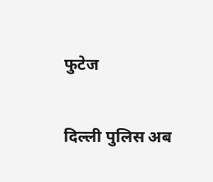फुटेज

दिल्ली पुलिस अब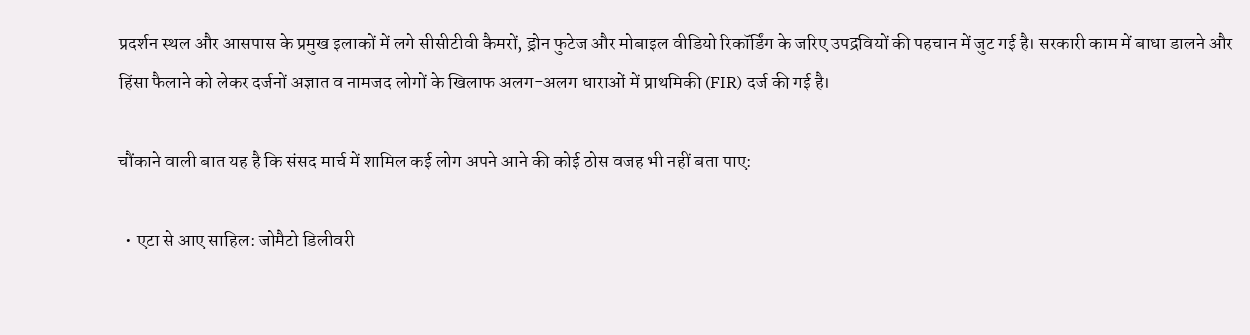प्रदर्शन स्थल और आसपास के प्रमुख इलाकों में लगे सीसीटीवी कैमरों, ड्रोन फुटेज और मोबाइल वीडियो रिकॉर्डिंग के जरिए उपद्रवियों की पहचान में जुट गई है। सरकारी काम में बाधा डालने और हिंसा फैलाने को लेकर दर्जनों अज्ञात व नामजद लोगों के खिलाफ अलग-अलग धाराओं में प्राथमिकी (FIR) दर्ज की गई है।

चौंकाने वाली बात यह है कि संसद मार्च में शामिल कई लोग अपने आने की कोई ठोस वजह भी नहीं बता पाए:

  • एटा से आए साहिल: जोमैटो डिलीवरी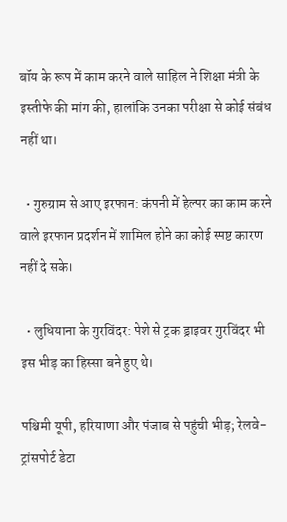बॉय के रूप में काम करने वाले साहिल ने शिक्षा मंत्री के इस्तीफे की मांग की, हालांकि उनका परीक्षा से कोई संबंध नहीं था।

  • गुरुग्राम से आए इरफान: कंपनी में हेल्पर का काम करने वाले इरफान प्रदर्शन में शामिल होने का कोई स्पष्ट कारण नहीं दे सके।

  • लुधियाना के गुरविंदर: पेशे से ट्रक ड्राइवर गुरविंदर भी इस भीड़ का हिस्सा बने हुए थे।

पश्चिमी यूपी, हरियाणा और पंजाब से पहुंची भीड़; रेलवे-ट्रांसपोर्ट डेटा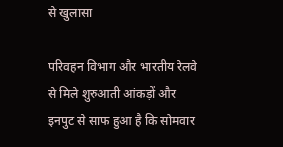से खुलासा

परिवहन विभाग और भारतीय रेलवे से मिले शुरुआती आंकड़ों और इनपुट से साफ हुआ है कि सोमवार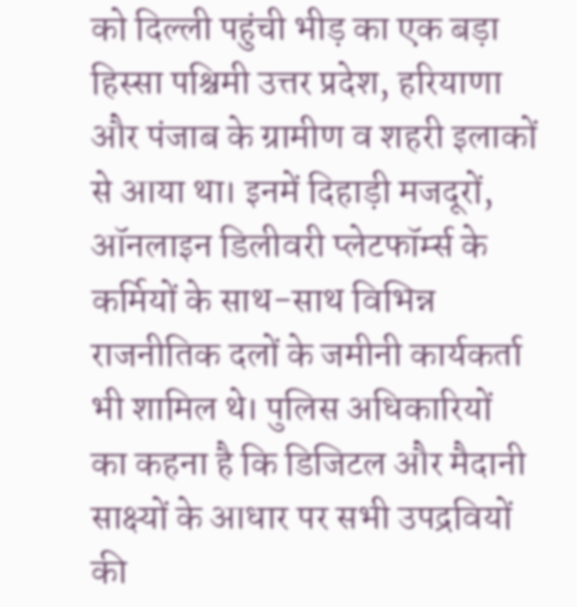को दिल्ली पहुंची भीड़ का एक बड़ा हिस्सा पश्चिमी उत्तर प्रदेश, हरियाणा और पंजाब के ग्रामीण व शहरी इलाकों से आया था। इनमें दिहाड़ी मजदूरों, ऑनलाइन डिलीवरी प्लेटफॉर्म्स के कर्मियों के साथ-साथ विभिन्न राजनीतिक दलों के जमीनी कार्यकर्ता भी शामिल थे। पुलिस अधिकारियों का कहना है कि डिजिटल और मैदानी साक्ष्यों के आधार पर सभी उपद्रवियों की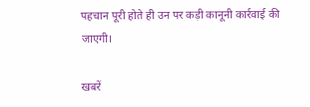पहचान पूरी होते ही उन पर कड़ी कानूनी कार्रवाई की जाएगी।

खबरें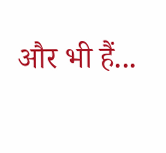और भी हैं...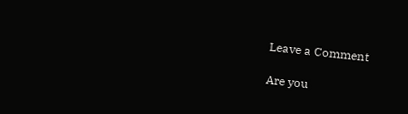Leave a Comment

Are you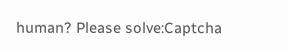human? Please solve:Captcha